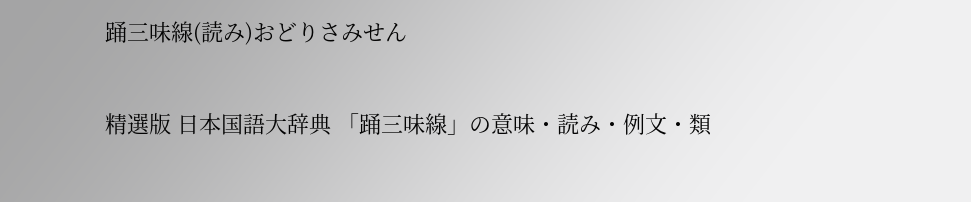踊三味線(読み)おどりさみせん

精選版 日本国語大辞典 「踊三味線」の意味・読み・例文・類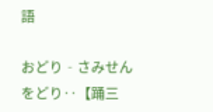語

おどり‐さみせんをどり‥【踊三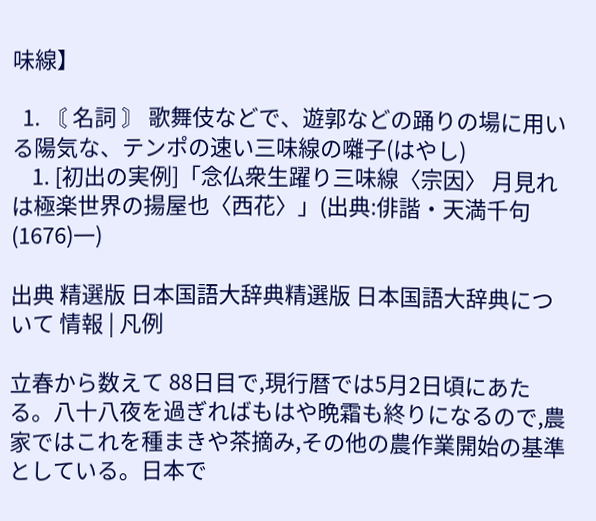味線】

  1. 〘 名詞 〙 歌舞伎などで、遊郭などの踊りの場に用いる陽気な、テンポの速い三味線の囃子(はやし)
    1. [初出の実例]「念仏衆生躍り三味線〈宗因〉 月見れは極楽世界の揚屋也〈西花〉」(出典:俳諧・天満千句(1676)一)

出典 精選版 日本国語大辞典精選版 日本国語大辞典について 情報 | 凡例

立春から数えて 88日目で,現行暦では5月2日頃にあたる。八十八夜を過ぎればもはや晩霜も終りになるので,農家ではこれを種まきや茶摘み,その他の農作業開始の基準としている。日本で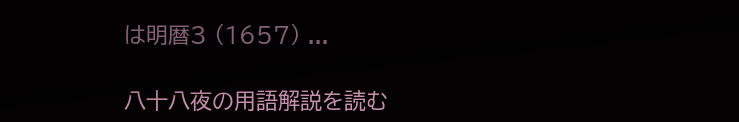は明暦3 (1657) ...

八十八夜の用語解説を読む